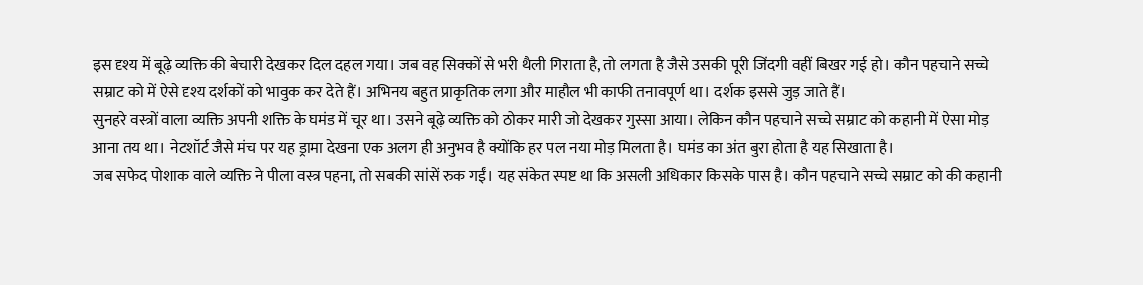इस दृश्य में बूढ़े व्यक्ति की बेचारी देखकर दिल दहल गया। जब वह सिक्कों से भरी थैली गिराता है, तो लगता है जैसे उसकी पूरी जिंदगी वहीं बिखर गई हो। कौन पहचाने सच्चे सम्राट को में ऐसे दृश्य दर्शकों को भावुक कर देते हैं। अभिनय बहुत प्राकृतिक लगा और माहौल भी काफी तनावपूर्ण था। दर्शक इससे जुड़ जाते हैं।
सुनहरे वस्त्रों वाला व्यक्ति अपनी शक्ति के घमंड में चूर था। उसने बूढ़े व्यक्ति को ठोकर मारी जो देखकर गुस्सा आया। लेकिन कौन पहचाने सच्चे सम्राट को कहानी में ऐसा मोड़ आना तय था। नेटशॉर्ट जैसे मंच पर यह ड्रामा देखना एक अलग ही अनुभव है क्योंकि हर पल नया मोड़ मिलता है। घमंड का अंत बुरा होता है यह सिखाता है।
जब सफेद पोशाक वाले व्यक्ति ने पीला वस्त्र पहना, तो सबकी सांसें रुक गईं। यह संकेत स्पष्ट था कि असली अधिकार किसके पास है। कौन पहचाने सच्चे सम्राट को की कहानी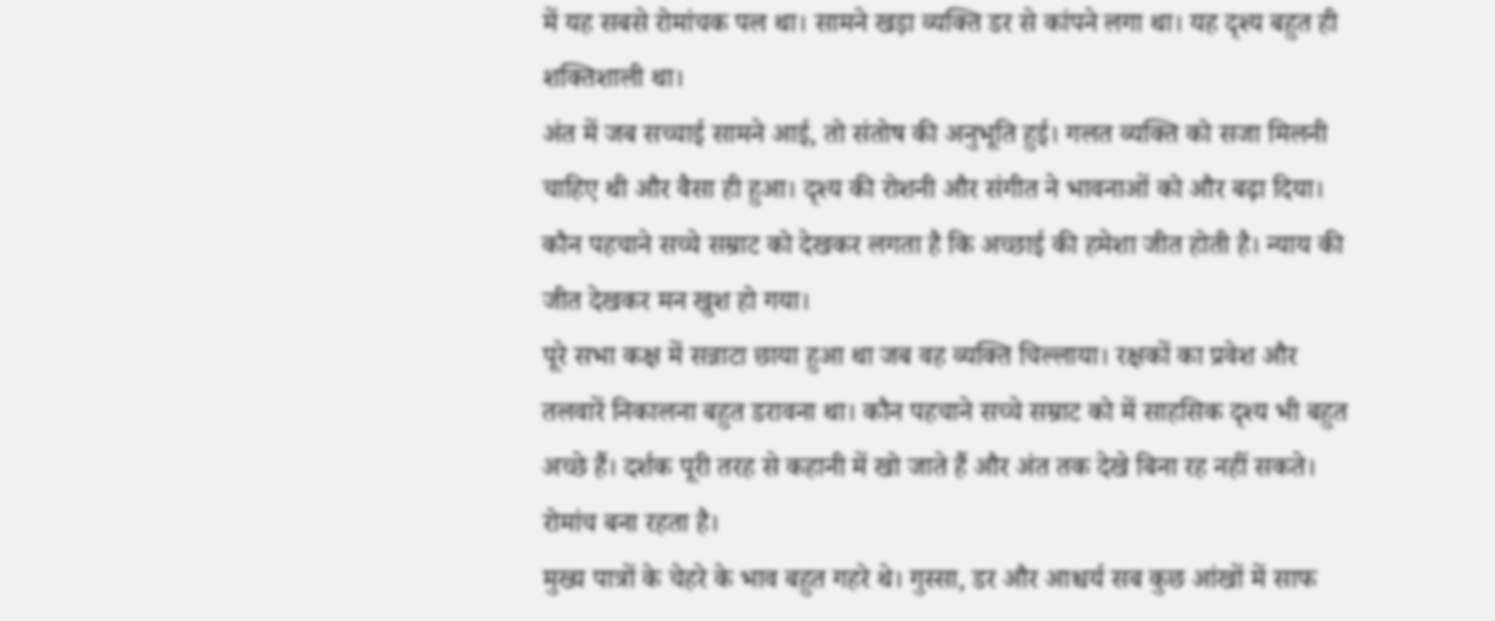में यह सबसे रोमांचक पल था। सामने खड़ा व्यक्ति डर से कांपने लगा था। यह दृश्य बहुत ही शक्तिशाली था।
अंत में जब सच्चाई सामने आई, तो संतोष की अनुभूति हुई। गलत व्यक्ति को सजा मिलनी चाहिए थी और वैसा ही हुआ। दृश्य की रोशनी और संगीत ने भावनाओं को और बढ़ा दिया। कौन पहचाने सच्चे सम्राट को देखकर लगता है कि अच्छाई की हमेशा जीत होती है। न्याय की जीत देखकर मन खुश हो गया।
पूरे सभा कक्ष में सन्नाटा छाया हुआ था जब वह व्यक्ति चिल्लाया। रक्षकों का प्रवेश और तलवारें निकालना बहुत डरावना था। कौन पहचाने सच्चे सम्राट को में साहसिक दृश्य भी बहुत अच्छे हैं। दर्शक पूरी तरह से कहानी में खो जाते हैं और अंत तक देखे बिना रह नहीं सकते। रोमांच बना रहता है।
मुख्य पात्रों के चेहरे के भाव बहुत गहरे थे। गुस्सा, डर और आश्चर्य सब कुछ आंखों में साफ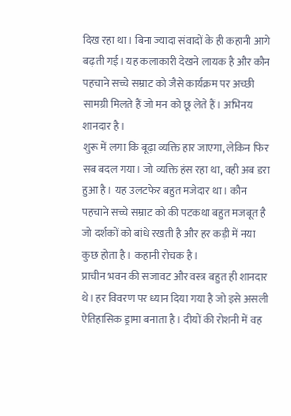दिख रहा था। बिना ज्यादा संवादों के ही कहानी आगे बढ़ती गई। यह कलाकारी देखने लायक है और कौन पहचाने सच्चे सम्राट को जैसे कार्यक्रम पर अच्छी सामग्री मिलते हैं जो मन को छू लेते हैं। अभिनय शानदार है।
शुरू में लगा कि बूढ़ा व्यक्ति हार जाएगा, लेकिन फिर सब बदल गया। जो व्यक्ति हंस रहा था, वही अब डरा हुआ है। यह उलटफेर बहुत मजेदार था। कौन पहचाने सच्चे सम्राट को की पटकथा बहुत मजबूत है जो दर्शकों को बांधे रखती है और हर कड़ी में नया कुछ होता है। कहानी रोचक है।
प्राचीन भवन की सजावट और वस्त्र बहुत ही शानदार थे। हर विवरण पर ध्यान दिया गया है जो इसे असली ऐतिहासिक ड्रामा बनाता है। दीयों की रोशनी में वह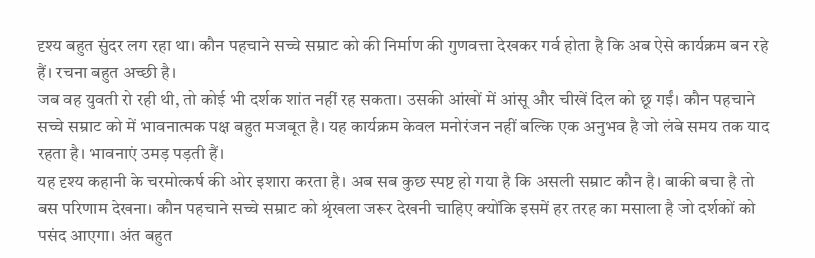दृश्य बहुत सुंदर लग रहा था। कौन पहचाने सच्चे सम्राट को की निर्माण की गुणवत्ता देखकर गर्व होता है कि अब ऐसे कार्यक्रम बन रहे हैं। रचना बहुत अच्छी है।
जब वह युवती रो रही थी, तो कोई भी दर्शक शांत नहीं रह सकता। उसकी आंखों में आंसू और चीखें दिल को छू गईं। कौन पहचाने सच्चे सम्राट को में भावनात्मक पक्ष बहुत मजबूत है। यह कार्यक्रम केवल मनोरंजन नहीं बल्कि एक अनुभव है जो लंबे समय तक याद रहता है। भावनाएं उमड़ पड़ती हैं।
यह दृश्य कहानी के चरमोत्कर्ष की ओर इशारा करता है। अब सब कुछ स्पष्ट हो गया है कि असली सम्राट कौन है। बाकी बचा है तो बस परिणाम देखना। कौन पहचाने सच्चे सम्राट को श्रृंखला जरूर देखनी चाहिए क्योंकि इसमें हर तरह का मसाला है जो दर्शकों को पसंद आएगा। अंत बहुत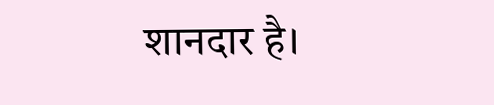शानदार है।